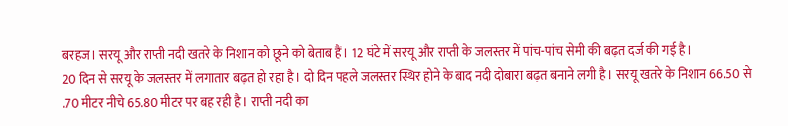बरहज। सरयू और राप्ती नदी खतरे के निशान को छूने को बेताब हैं। 12 घंटे में सरयू और राप्ती के जलस्तर में पांच-पांच सेमी की बढ़त दर्ज की गई है।
20 दिन से सरयू के जलस्तर में लगातार बढ़त हो रहा है। दो दिन पहले जलस्तर स्थिर होने के बाद नदी दोबारा बढ़त बनाने लगी है। सरयू खतरे के निशान 66.50 से .70 मीटर नीचे 65.80 मीटर पर बह रही है। राप्ती नदी का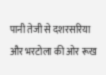पानी तेजी से दशरसरिया और भरटोला की ओर रूख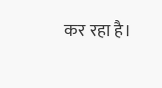कर रहा है।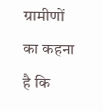ग्रामीणों का कहना है कि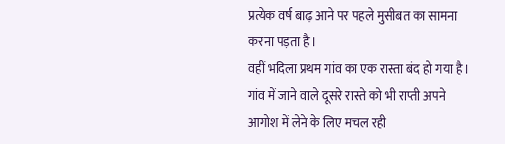प्रत्येक वर्ष बाढ़ आने पर पहले मुसीबत का सामना करना पड़ता है।
वहीं भदिला प्रथम गांव का एक रास्ता बंद हो गया है। गांव में जाने वाले दूसरे रास्ते को भी राप्ती अपने आगोश में लेने के लिए मचल रही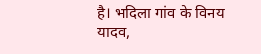है। भदिला गांव के विनय यादव,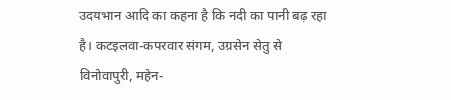उदयभान आदि का कहना है कि नदी का पानी बढ़ रहा है। कटइलवा-कपरवार संगम, उग्रसेन सेतु से विनोवापुरी, महेन-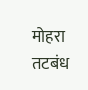मोहरा तटबंध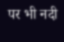पर भी नदी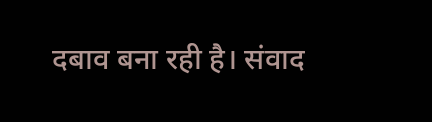दबाव बना रही है। संवाद